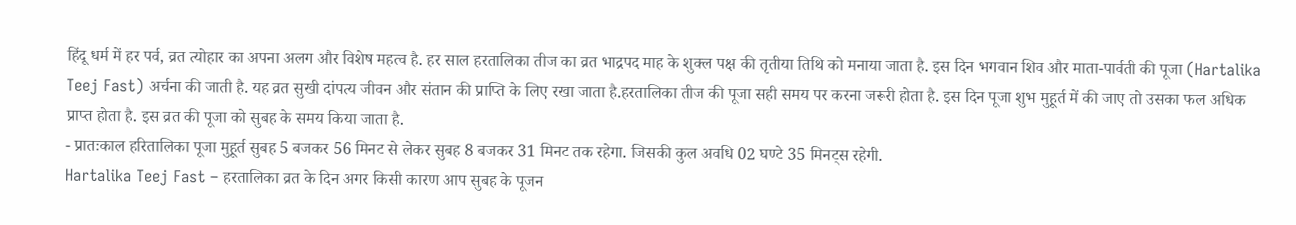हिंदू धर्म में हर पर्व, व्रत त्योहार का अपना अलग और विशेष महत्व है. हर साल हरतालिका तीज का व्रत भाद्रपद माह के शुक्ल पक्ष की तृतीया तिथि को मनाया जाता है. इस दिन भगवान शिव और माता-पार्वती की पूजा (Hartalika Teej Fast) अर्चना की जाती है. यह व्रत सुखी दांपत्य जीवन और संतान की प्राप्ति के लिए रखा जाता है.हरतालिका तीज की पूजा सही समय पर करना जरूरी होता है. इस दिन पूजा शुभ मुहूर्त में की जाए तो उसका फल अधिक प्राप्त होता है. इस व्रत की पूजा को सुबह के समय किया जाता है.
- प्रातःकाल हरितालिका पूजा मुहूर्त सुबह 5 बजकर 56 मिनट से लेकर सुबह 8 बजकर 31 मिनट तक रहेगा. जिसकी कुल अवधि 02 घण्टे 35 मिनट्स रहेगी.
Hartalika Teej Fast – हरतालिका व्रत के दिन अगर किसी कारण आप सुबह के पूजन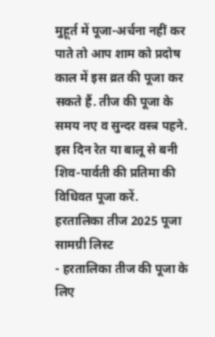मुहूर्त में पूजा-अर्चना नहीं कर पाते तो आप शाम को प्रदोष काल में इस व्रत की पूजा कर सकते हैं. तीज की पूजा के समय नए व सुन्दर वस्त्र पहने. इस दिन रेत या बालू से बनी शिव-पार्वती की प्रतिमा की विधिवत पूजा करें.
हरतालिका तीज 2025 पूजा सामग्री लिस्ट
- हरतालिका तीज की पूजा के लिए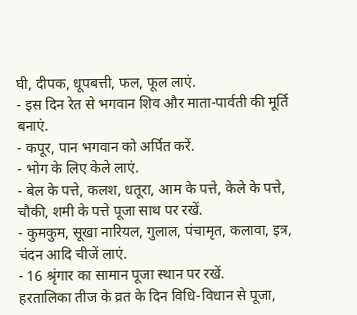घी, दीपक, धूपबत्ती, फल, फूल लाएं.
- इस दिन रेत से भगवान शिव और माता-पार्वती की मूर्ति बनाएं.
- कपूर, पान भगवान को अर्पित करें.
- भोग के लिए केले लाएं.
- बेल के पत्ते, कलश, धतूरा, आम के पत्ते, केले के पत्ते, चौकी, शमी के पत्ते पूजा साथ पर रखें.
- कुमकुम, सूखा नारियल, गुलाल, पंचामृत, कलावा, इत्र, चंदन आदि चीजें लाएं.
- 16 श्रृंगार का सामान पूजा स्थान पर रखें.
हरतालिका तीज के व्रत के दिन विधि-विधान से पूजा,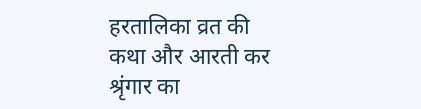हरतालिका व्रत की कथा और आरती कर श्रृंगार का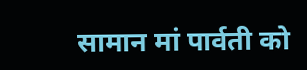सामान मां पार्वती को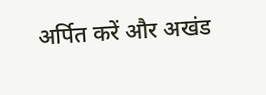अर्पित करें और अखंड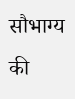सौभाग्य की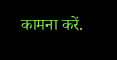कामना करें.